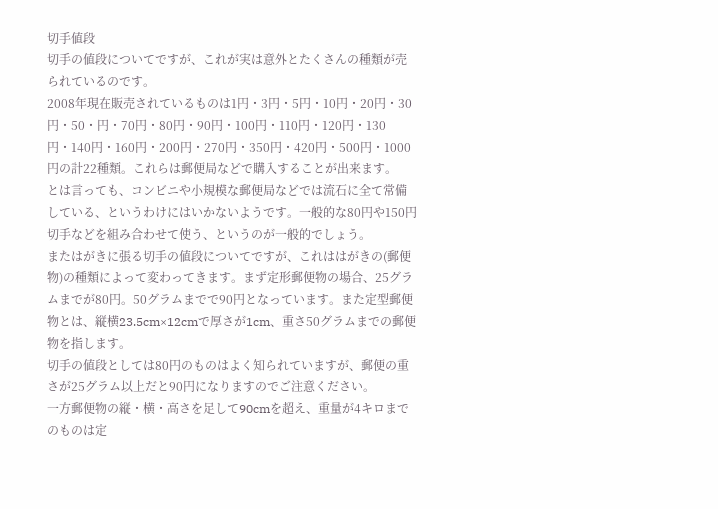切手値段
切手の値段についてですが、これが実は意外とたくさんの種類が売られているのです。
2008年現在販売されているものは1円・3円・5円・10円・20円・30円・50・円・70円・80円・90円・100円・110円・120円・130円・140円・160円・200円・270円・350円・420円・500円・1000円の計22種類。これらは郵便局などで購入することが出来ます。
とは言っても、コンビニや小規模な郵便局などでは流石に全て常備している、というわけにはいかないようです。一般的な80円や150円切手などを組み合わせて使う、というのが一般的でしょう。
またはがきに張る切手の値段についてですが、これははがきの(郵便物)の種類によって変わってきます。まず定形郵便物の場合、25グラムまでが80円。50グラムまでで90円となっています。また定型郵便物とは、縦横23.5cm×12cmで厚さが1cm、重さ50グラムまでの郵便物を指します。
切手の値段としては80円のものはよく知られていますが、郵便の重さが25グラム以上だと90円になりますのでご注意ください。
一方郵便物の縦・横・高さを足して90cmを超え、重量が4キロまでのものは定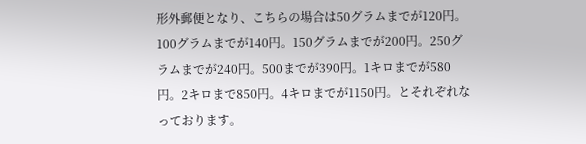形外郵便となり、こちらの場合は50グラムまでが120円。100グラムまでが140円。150グラムまでが200円。250グラムまでが240円。500までが390円。1キロまでが580円。2キロまで850円。4キロまでが1150円。とそれぞれなっております。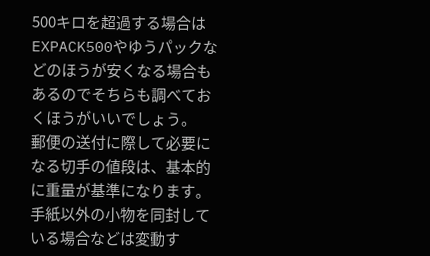500キロを超過する場合はEXPACK500やゆうパックなどのほうが安くなる場合もあるのでそちらも調べておくほうがいいでしょう。
郵便の送付に際して必要になる切手の値段は、基本的に重量が基準になります。手紙以外の小物を同封している場合などは変動す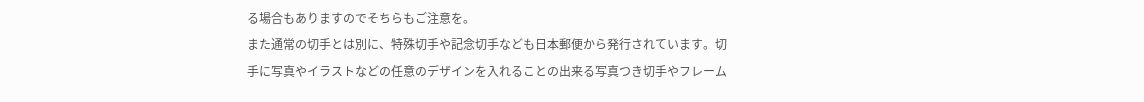る場合もありますのでそちらもご注意を。
また通常の切手とは別に、特殊切手や記念切手なども日本郵便から発行されています。切手に写真やイラストなどの任意のデザインを入れることの出来る写真つき切手やフレーム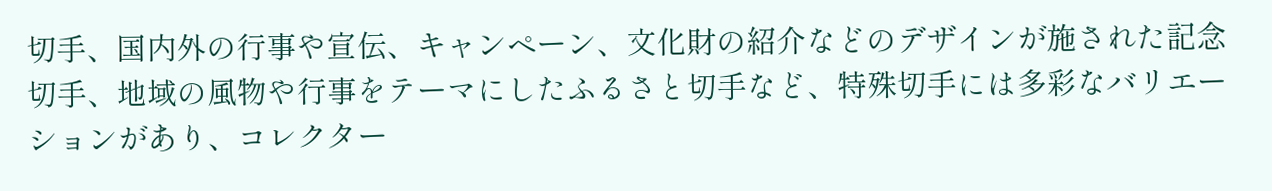切手、国内外の行事や宣伝、キャンペーン、文化財の紹介などのデザインが施された記念切手、地域の風物や行事をテーマにしたふるさと切手など、特殊切手には多彩なバリエーションがあり、コレクター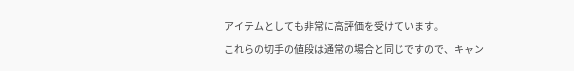アイテムとしても非常に高評価を受けています。
これらの切手の値段は通常の場合と同じですので、キャン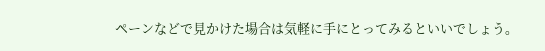ペーンなどで見かけた場合は気軽に手にとってみるといいでしょう。